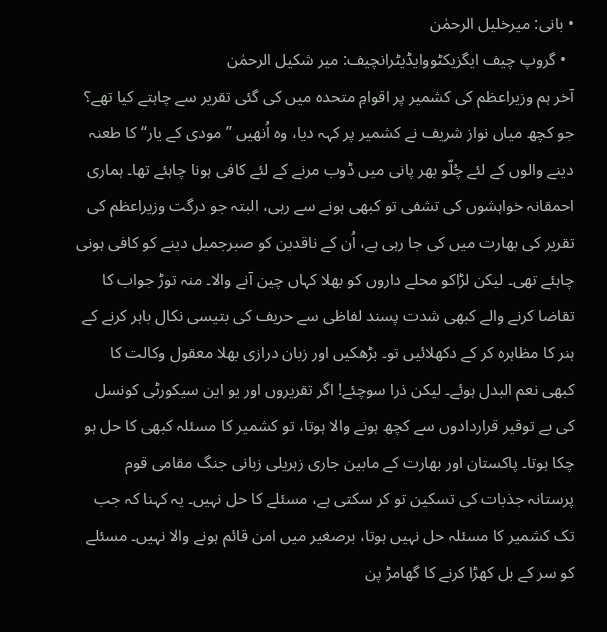• بانی: میرخلیل الرحمٰن
  • گروپ چیف ایگزیکٹووایڈیٹرانچیف: میر شکیل الرحمٰن
آخر ہم وزیراعظم کی کشمیر پر اقوامِ متحدہ میں کی گئی تقریر سے چاہتے کیا تھے؟ جو کچھ میاں نواز شریف نے کشمیر پر کہہ دیا، وہ اُنھیں ’’مودی کے یار‘‘ کا طعنہ دینے والوں کے لئے چُلّو بھر پانی میں ڈوب مرنے کے لئے کافی ہونا چاہئے تھا۔ ہماری احمقانہ خواہشوں کی تشفی تو کبھی ہونے سے رہی، البتہ جو درگت وزیراعظم کی تقریر کی بھارت میں کی جا رہی ہے، اُن کے ناقدین کو صبرجمیل دینے کو کافی ہونی چاہئے تھی۔ لیکن لڑاکو محلے داروں کو بھلا کہاں چین آنے والا۔ منہ توڑ جواب کا تقاضا کرنے والے کبھی شدت پسند لفاظی سے حریف کی بتیسی نکال باہر کرنے کے ہنر کا مظاہرہ کر کے دکھلائیں تو۔ بڑھکیں اور زبان درازی بھلا معقول وکالت کا کبھی نعم البدل ہوئے۔ لیکن ذرا سوچئے! اگر تقریروں اور یو این سیکورٹی کونسل کی بے توقیر قراردادوں سے کچھ ہونے والا ہوتا، تو کشمیر کا مسئلہ کبھی کا حل ہو چکا ہوتا۔ پاکستان اور بھارت کے مابین جاری زہریلی زبانی جنگ مقامی قوم پرستانہ جذبات کی تسکین تو کر سکتی ہے، مسئلے کا حل نہیں۔ یہ کہنا کہ جب تک کشمیر کا مسئلہ حل نہیں ہوتا، برصغیر میں امن قائم ہونے والا نہیں۔ مسئلے کو سر کے بل کھڑا کرنے کا گھامڑ پن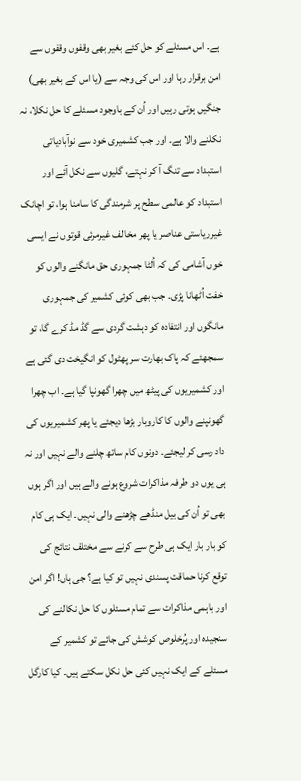ہے۔ اس مسئلے کو حل کئے بغیر بھی وقفوں وقفوں سے امن برقرار رہا اور اس کی وجہ سے (یا اس کے بغیر بھی) جنگیں ہوتی رہیں اور اُن کے باوجود مسئلے کا حل نکلا، نہ نکلنے والا ہے۔ اور جب کشمیری خود سے نوآبادیاتی استبداد سے تنگ آ کر نہتے، گلیوں سے نکل آئے اور استبداد کو عالمی سطح پر شرمندگی کا سامنا ہوا، تو اچانک غیرریاستی عناصر یا پھر مخالف غیرمرئی قوتوں نے ایسی خوں آشامی کی کہ اُلٹا جمہوری حق مانگنے والوں کو خفت اُٹھانا پڑی۔ جب بھی کوئی کشمیر کی جمہوری مانگوں اور انتفادہ کو دہشت گردی سے گڈ مڈ کرے گا، تو سمجھئے کہ پاک بھارت سر پھٹول کو انگیخت دی گئی ہے اور کشمیریوں کی پیٹھ میں چھرا گھونپا گیا ہے۔ اب چھرا گھونپنے والوں کا کاروبار بڑھا دیجئے یا پھر کشمیریوں کی داد رسی کر لیجئے۔ دونوں کام ساتھ چلنے والے نہیں اور نہ ہی یوں دو طرفہ مذاکرات شروع ہونے والے ہیں اور اگر ہوں بھی تو اُن کی بیل منڈھے چڑھنے والی نہیں۔ ایک ہی کام کو بار بار ایک ہی طرح سے کرنے سے مختلف نتائج کی توقع کرنا حماقت پسندی نہیں تو کیا ہے؟ جی ہاں! اگر امن اور باہمی مذاکرات سے تمام مسئلوں کا حل نکالنے کی سنجیدہ اور پُرخلوص کوشش کی جائے تو کشمیر کے مسئلے کے ایک نہیں کئی حل نکل سکتے ہیں۔ کیا کارگل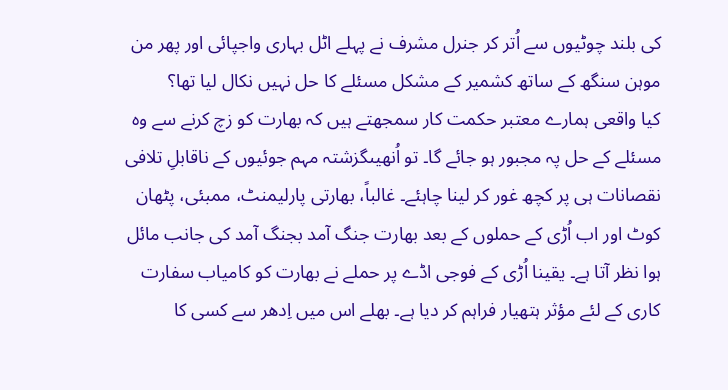کی بلند چوٹیوں سے اُتر کر جنرل مشرف نے پہلے اٹل بہاری واجپائی اور پھر من موہن سنگھ کے ساتھ کشمیر کے مشکل مسئلے کا حل نہیں نکال لیا تھا؟
کیا واقعی ہمارے معتبر حکمت کار سمجھتے ہیں کہ بھارت کو زچ کرنے سے وہ مسئلے کے حل پہ مجبور ہو جائے گا۔ تو اُنھیںگزشتہ مہم جوئیوں کے ناقابلِ تلافی نقصانات ہی پر کچھ غور کر لینا چاہئے۔ غالباً، بھارتی پارلیمنٹ، ممبئی، پٹھان کوٹ اور اب اُڑی کے حملوں کے بعد بھارت جنگ آمد بجنگ آمد کی جانب مائل ہوا نظر آتا ہے۔ یقینا اُڑی کے فوجی اڈے پر حملے نے بھارت کو کامیاب سفارت کاری کے لئے مؤثر ہتھیار فراہم کر دیا ہے۔ بھلے اس میں اِدھر سے کسی کا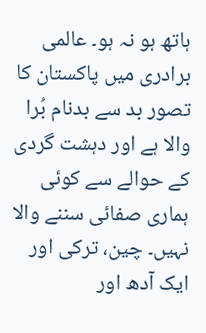ہاتھ ہو نہ ہو۔ عالمی برادری میں پاکستان کا تصور بد سے بدنام بُرا والا ہے اور دہشت گردی کے حوالے سے کوئی ہماری صفائی سننے والا نہیں۔ چین، ترکی اور ایک آدھ اور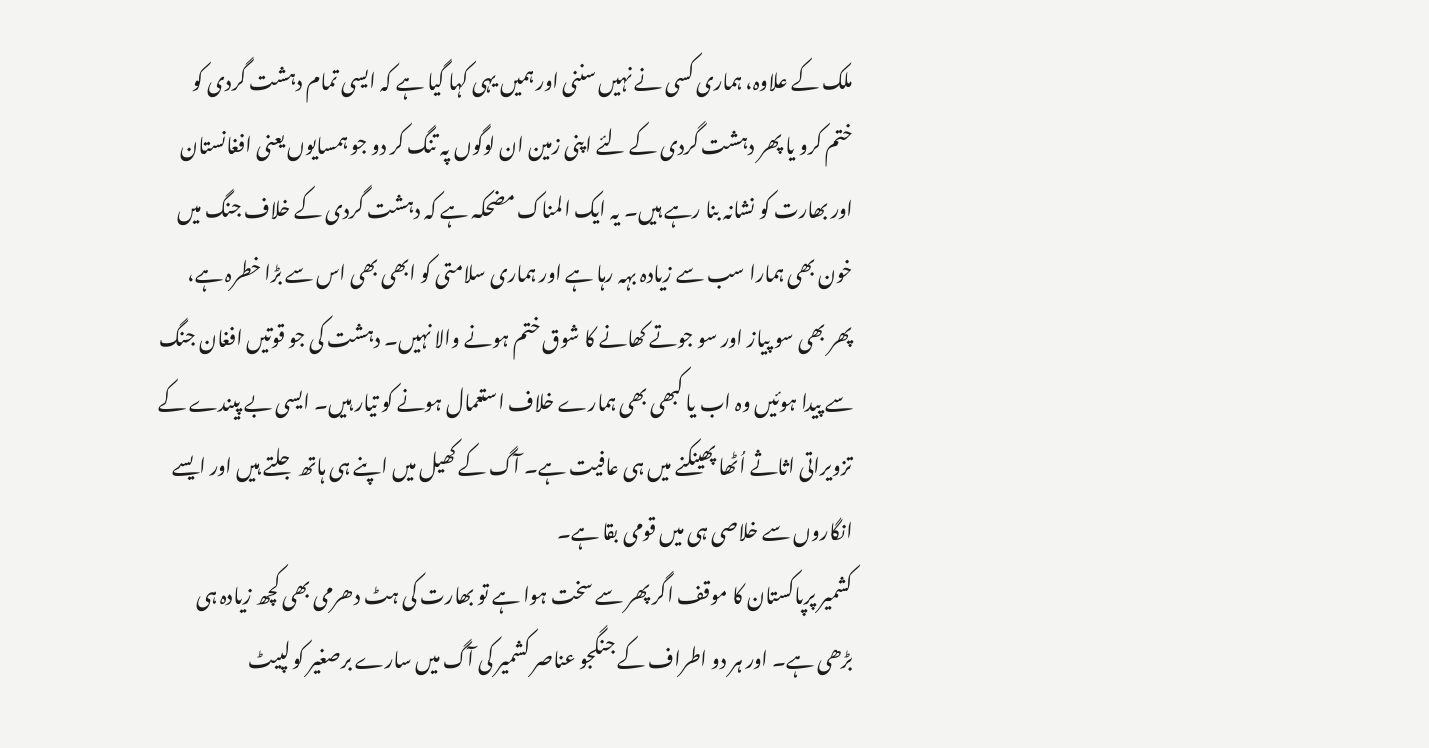ملک کے علاوہ، ہماری کسی نے نہیں سننی اور ہمیں یہی کہا گیا ہے کہ ایسی تمام دہشت گردی کو ختم کرو یا پھر دہشت گردی کے لئے اپنی زمین ان لوگوں پہ تنگ کر دو جو ہمسایوں یعنی افغانستان اور بھارت کو نشانہ بنا رہے ہیں۔ یہ ایک المناک مضحکہ ہے کہ دہشت گردی کے خلاف جنگ میں خون بھی ہمارا سب سے زیادہ بہہ رہا ہے اور ہماری سلامتی کو ابھی بھی اس سے بڑا خطرہ ہے، پھر بھی سو پیاز اور سو جوتے کھانے کا شوق ختم ہونے والا نہیں۔ دہشت کی جو قوتیں افغان جنگ سے پیدا ہوئیں وہ اب یا کبھی بھی ہمارے خلاف استعمال ہونے کو تیار ہیں۔ ایسی بے پیندے کے تزویراتی اثاثے اُٹھا پھینکنے میں ہی عافیت ہے۔ آگ کے کھیل میں اپنے ہی ہاتھ جلتے ہیں اور ایسے انگاروں سے خلاصی ہی میں قومی بقا ہے۔
کشمیر پرپاکستان کا موقف اگر پھر سے سخت ہوا ہے تو بھارت کی ہٹ دھرمی بھی کچھ زیادہ ہی بڑھی ہے۔ اور ہر دو اطراف کے جنگجو عناصر کشمیر کی آگ میں سارے برصغیر کو لپیٹ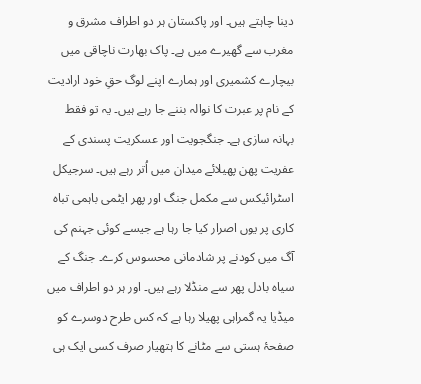دینا چاہتے ہیں۔ اور پاکستان ہر دو اطراف مشرق و مغرب سے گھیرے میں ہے۔ پاک بھارت ناچاقی میں بیچارے کشمیری اور ہمارے اپنے لوگ حقِ خود ارادیت کے نام پر عبرت کا نوالہ بننے جا رہے ہیں۔ یہ تو فقط بہانہ سازی ہے۔ جنگجویت اور عسکریت پسندی کے عفریت پھن پھیلائے میدان میں اُتر رہے ہیں۔ سرجیکل اسٹرائیکس سے مکمل جنگ اور پھر ایٹمی باہمی تباہ کاری پر یوں اصرار کیا جا رہا ہے جیسے کوئی جہنم کی آگ میں کودنے پر شادمانی محسوس کرے۔ جنگ کے سیاہ بادل پھر سے منڈلا رہے ہیں۔ اور ہر دو اطراف میں میڈیا یہ گمراہی پھیلا رہا ہے کہ کس طرح دوسرے کو صفحۂ ہستی سے مٹانے کا ہتھیار صرف کسی ایک ہی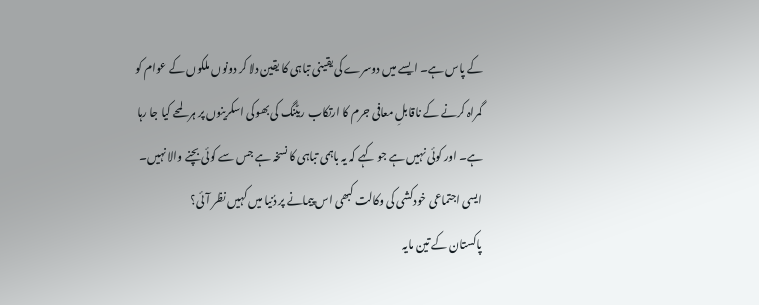کے پاس ہے۔ ایسے میں دوسرے کی یقینی تباہی کا یقین دلا کر دونوں ملکوں کے عوام کو گمراہ کرنے کے ناقابلِ معافی جرم کا ارتکاب ریٹنگ کی بھوکی اسکرینوں پر ہر لمحے کیا جا رہا ہے۔ اور کوئی نہیں ہے جو کہے کہ یہ باہمی تباہی کا نسخہ ہے جس سے کوئی بچنے والا نہیں۔ ایسی اجتماعی خودکشی کی وکالت کبھی اس پیمانے پر دُنیا میں کہیں نظر آئی؟
پاکستان کے تین مایہ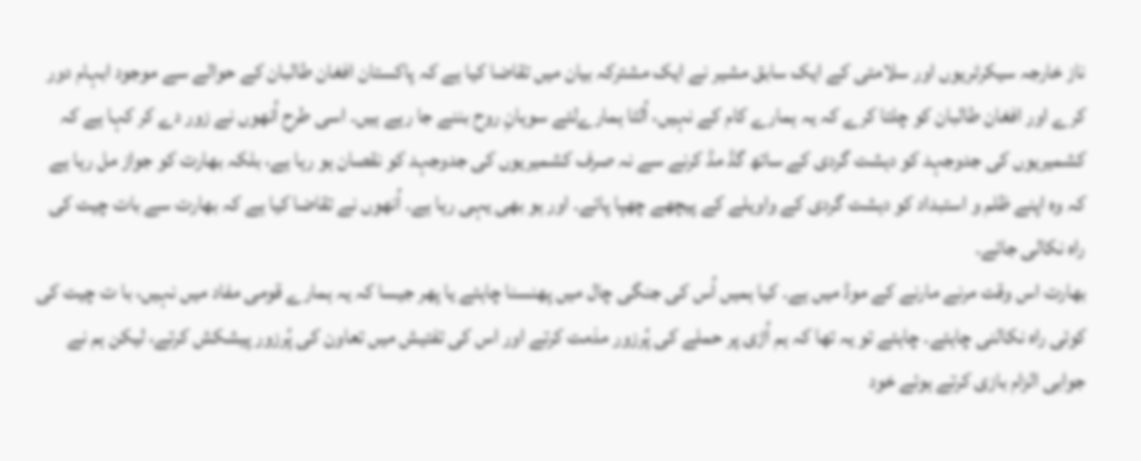ناز خارجہ سیکرٹریوں اور سلامتی کے ایک سابق مشیر نے ایک مشترکہ بیان میں تقاضا کیا ہے کہ پاکستان افغان طالبان کے حوالے سے موجود ابہام دور کرے اور افغان طالبان کو چلتا کرے کہ یہ ہمارے کام کے نہیں، اُلٹا ہمارےلئے سوہانِ روح بننے جا رہے ہیں۔ اسی طرح اُنھوں نے زور دے کر کہا ہے کہ کشمیریوں کی جدوجہد کو دہشت گردی کے ساتھ گڈ مڈ کرنے سے نہ صرف کشمیریوں کی جدوجہد کو نقصان ہو رہا ہے، بلکہ بھارت کو جواز مل رہا ہے کہ وہ اپنے ظلم و استبداد کو دہشت گردی کے واویلے کے پیچھے چھپا پائے۔ اور ہو بھی یہی رہا ہے۔ اُنھوں نے تقاضا کیا ہے کہ بھارت سے بات چیت کی راہ نکالی جائے۔
بھارت اس وقت مرنے مارنے کے موڈ میں ہے۔ کیا ہمیں اُس کی جنگی چال میں پھنسنا چاہئے یا پھر جیسا کہ یہ ہمارے قومی مفاد میں نہیں، با ت چیت کی کوئی راہ نکالنی چاہئے۔ چاہئے تو یہ تھا کہ ہم اُڑی پر حملے کی پُرزور مذمت کرتے اور اس کی تفتیش میں تعاون کی پُرزور پیشکش کرتے، لیکن ہم نے جوابی الزام بازی کرتے ہوئے خود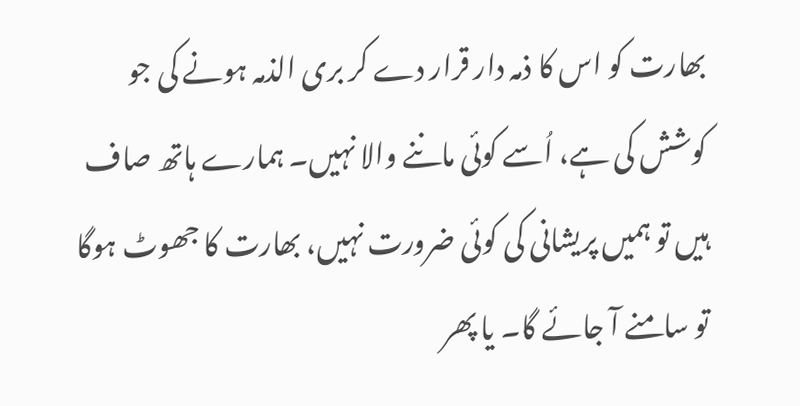بھارت کو اس کا ذمہ دار قرار دے کر بری الذمہ ہونے کی جو کوشش کی ہے، اُسے کوئی ماننے والا نہیں۔ ہمارے ہاتھ صاف ہیں تو ہمیں پریشانی کی کوئی ضرورت نہیں، بھارت کا جھوٹ ہوگا تو سامنے آ جائے گا۔ یا پھر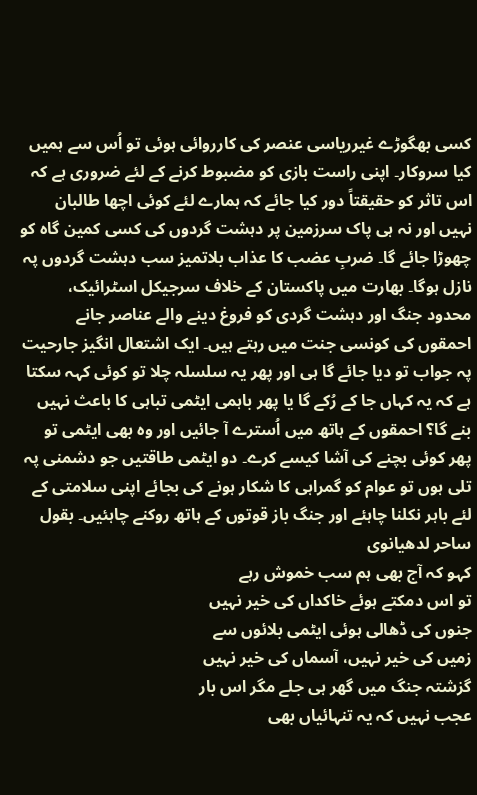کسی بھگوڑے غیرریاسی عنصر کی کارروائی ہوئی تو اُس سے ہمیں کیا سروکار۔ اپنی راست بازی کو مضبوط کرنے کے لئے ضروری ہے کہ اس تاثر کو حقیقتاً دور کیا جائے کہ ہمارے لئے کوئی اچھا طالبان نہیں اور نہ ہی پاک سرزمین پر دہشت گردوں کی کسی کمین گاہ کو چھوڑا جائے گا۔ ضربِ عضب کا عذاب بلاتمیز سب دہشت گردوں پہ نازل ہوگا۔ بھارت میں پاکستان کے خلاف سرجیکل اسٹرائیک، محدود جنگ اور دہشت گردی کو فروغ دینے والے عناصر جانے احمقوں کی کونسی جنت میں رہتے ہیں۔ ایک اشتعال انگیز جارحیت پہ جواب تو دیا جائے گا ہی اور پھر یہ سلسلہ چلا تو کوئی کہہ سکتا ہے کہ یہ کہاں جا کے رُکے گا یا پھر باہمی ایٹمی تباہی کا باعث نہیں بنے گا؟ احمقوں کے ہاتھ میں اُسترے آ جائیں اور وہ بھی ایٹمی تو پھر کوئی بچنے کی آشا کیسے کرے۔ دو ایٹمی طاقتیں جو دشمنی پہ تلی ہوں تو عوام کو گمراہی کا شکار ہونے کی بجائے اپنی سلامتی کے لئے باہر نکلنا چاہئے اور جنگ باز قوتوں کے ہاتھ روکنے چاہئیں۔ بقول ساحر لدھیانوی
کہو کہ آج بھی ہم سب خموش رہے
تو اس دمکتے ہوئے خاکداں کی خیر نہیں
جنوں کی ڈھالی ہوئی ایٹمی بلائوں سے
زمیں کی خیر نہیں، آسماں کی خیر نہیں
گزشتہ جنگ میں گھر ہی جلے مگر اس بار
عجب نہیں کہ یہ تنہائیاں بھی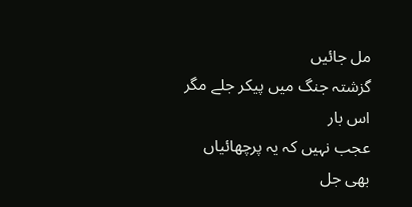مل جائیں
گزشتہ جنگ میں پیکر جلے مگر اس بار
عجب نہیں کہ یہ پرچھائیاں بھی جل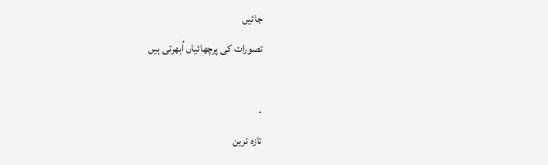جائیں
تصورات کی پرچھائیاں اُبھرتی ہیں

.
تازہ ترین